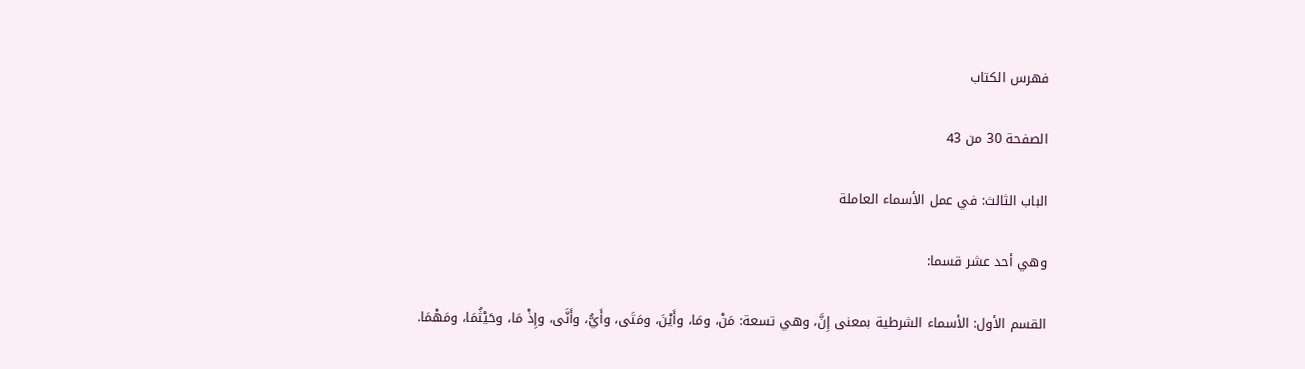فهرس الكتاب

الصفحة 30 من 43

الباب الثالث: في عمل الأسماء العاملة

وهي أحد عشر قسما:

القسم الأول: الأسماء الشرطية بمعنى إِنَّ، وهي تسعة: مَنْ، ومَا، وأَيْنَ، ومَتَى، وأَيُّ، وأَنَّى، وإِذْ مَا، وحَيْثُمَا، ومَهْمَا.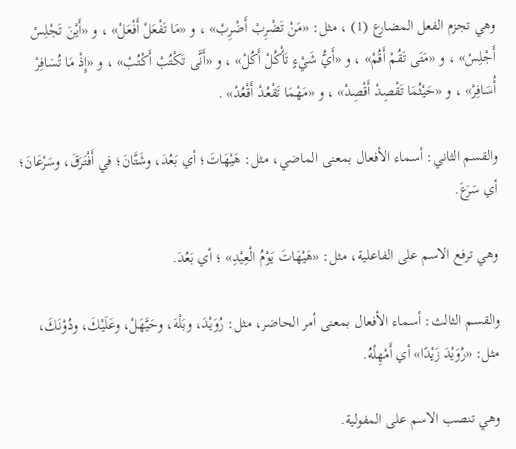وهي تجزم الفعل المضارع (1) ، مثل: «مَنْ تَضْرِبْ أَضْرِبْ» ، و «مَا تَفْعَلْ أَفْعَلْ» ، و «أَيْنَ تَجْلِسْ أَجْلِسْ» ، و «مَتَى تَقُمْ أَقُمْ» ، و «أَيُّ شَيْءٍ تَأْکُلْ أَکُلْ» ، و «أَنَّى تَکْتُبْ أَکْتُبْ» ، و «إِذْ مَا تُسَافِرْ أُسَافِرْ» ، و «حَيْثُمَا تَقْصِدْ أَقْصِدْ» ، و «مَهْمَا تَقْعُدْ أَقْعُدْ» .

والقسم الثاني: أسماء الأفعال بمعنى الماضي، مثل: هَيْهَاتَ؛ أي بَعُدَ، وشَتَّانَ؛ في أَفْتَرَقَ، وسَرْعَانَ؛ أي سَرَعَ.

وهي ترفع الاسم على الفاعلية، مثل: «هَيْهَاتَ يَوْمُ الْعِيْدِ» ؛ أي بَعُدَ.

والقسم الثالث: أسماء الأفعال بمعنى أمر الحاضر، مثل: رُوَيْدَ، وبَلْهَ، وحَيَّهَلْ، وعَلَيْكَ، ودُوْنَكَ، مثل: «رُوَيْدَ زَيْدًا» أي أَمْهِلْهُ.

وهي تنصب الاسم على المفولية.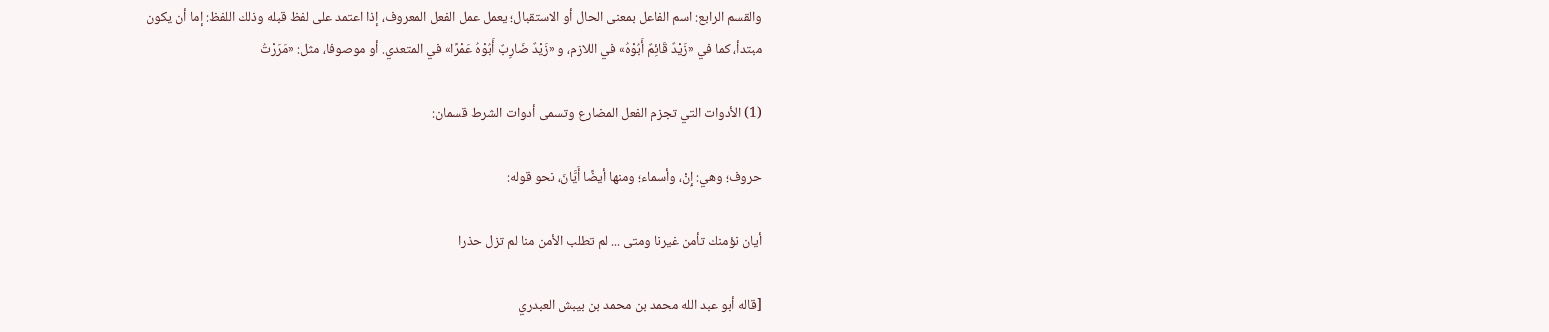والقسم الرابع: اسم الفاعل بمعنى الحال أو الاستقبال؛ يعمل عمل الفعل المعروف، إذا اعتمد على لفظ قبله وذلك اللفظ: إما أن يکون مبتدأ، کما في «زَيْدٌ قَائِمٌ أَبُوْهُ» في اللازم، و «زَيْدٌ ضَارِبٌ أَبُوْهُ عَمْرًا» في المتعدي. أو موصوفا، مثل: «مَرَرْتُ

(1) الأدوات التي تجزم الفعل المضارع وتسمى أدوات الشرط قسمان:

حروف؛ وهي: إِنْ، وأسماء؛ ومنها أيضًا أَيَّانَ، نحو قوله:

أيان نؤمنك تأمن غيرنا ومتى ... لم تطلب الأمن منا لم تزل حذرا

[قاله أبو عبد الله محمد بن محمد بن بيبش العبدري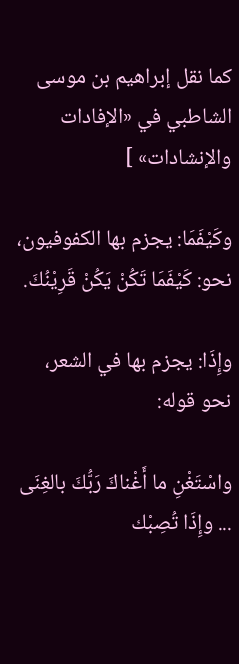كما نقل إبراهيم بن موسى الشاطبي في «الإفادات والإنشادات» ]

وكَيْفَمَا: يجزم بها الكفوفيون، نحو: كَيْفَمَا تَكُنْ يَكُنْ قَرِيْنُكَ.

وإِذَا: يجزم بها في الشعر، نحو قوله:

واسْتَغْنِ ما أَغْناكَ رَبُّكَ بالغِنَى ... وإِذَا تُصِبْك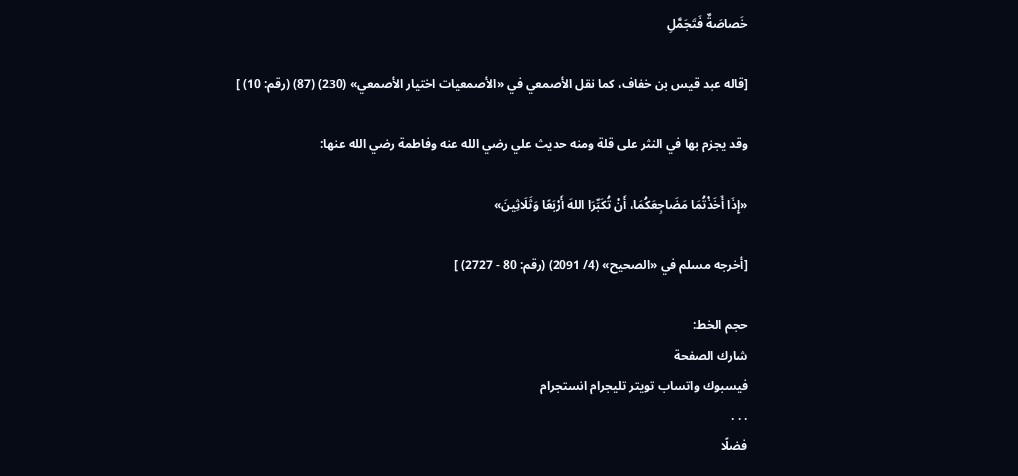خَصاصَةٌ فَتَجَمَّلِ

[قاله عبد قيس بن خفاف، كما نقل الأصمعي في «الأصمعيات اختيار الأصمعي» (230) (87) (رقم: 10) ]

وقد يجزم بها في النثر على قلة ومنه حديث علي رضي الله عنه وفاطمة رضي الله عنها:

«إِذَا أَخَذْتُمَا مَضَاجِعَكُمَا، أَنْ تُكَبِّرَا اللهَ أَرْبَعًا وَثَلَاثِينَ»

[أخرجه مسلم في «الصحيح» (4/ 2091) (رقم: 80 - 2727) ]

حجم الخط:
شارك الصفحة
فيسبوك واتساب تويتر تليجرام انستجرام
. . .
فضلًا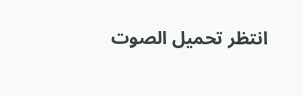انتظر تحميل الصوت